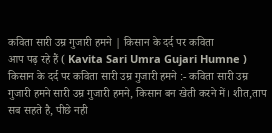कविता सारी उम्र गुजारी हमने | किसान के दर्द पर कविता
आप पढ़ रहे हैं ( Kavita Sari Umra Gujari Humne ) किसान के दर्द पर कविता सारी उम्र गुजारी हमने :- कविता सारी उम्र गुजारी हमने सारी उम्र गुजारी हमने, किसान बन खेती करने में। शीत,ताप सब सहते है, पीछे नही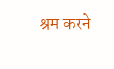श्रम करने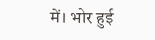में। भोर हुई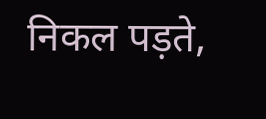निकल पड़ते,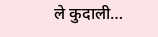ले कुदाली…